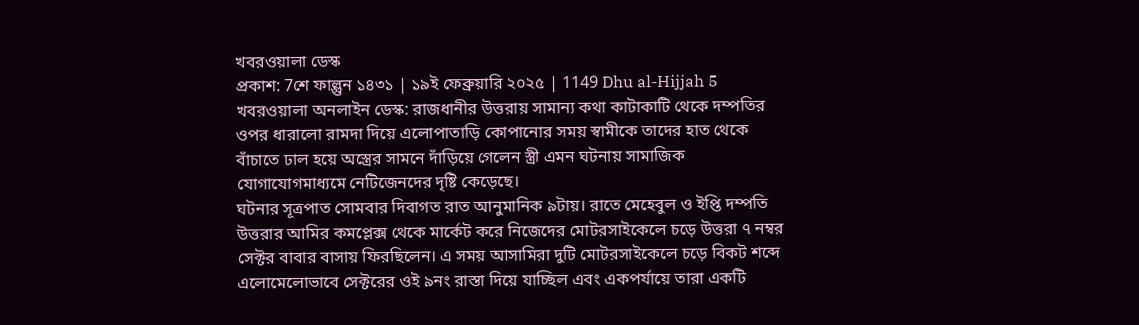খবরওয়ালা ডেস্ক
প্রকাশ: 7শে ফাল্গুন ১৪৩১ | ১৯ই ফেব্রুয়ারি ২০২৫ | 1149 Dhu al-Hijjah 5
খবরওয়ালা অনলাইন ডেস্ক: রাজধানীর উত্তরায় সামান্য কথা কাটাকাটি থেকে দম্পতির ওপর ধারালো রামদা দিয়ে এলোপাতাড়ি কোপানোর সময় স্বামীকে তাদের হাত থেকে বাঁচাতে ঢাল হয়ে অস্ত্রের সামনে দাঁড়িয়ে গেলেন স্ত্রী এমন ঘটনায় সামাজিক যোগাযোগমাধ্যমে নেটিজেনদের দৃষ্টি কেড়েছে।
ঘটনার সূত্রপাত সোমবার দিবাগত রাত আনুমানিক ৯টায়। রাতে মেহেবুল ও ইপ্তি দম্পতি উত্তরার আমির কমপ্লেক্স থেকে মার্কেট করে নিজেদের মোটরসাইকেলে চড়ে উত্তরা ৭ নম্বর সেক্টর বাবার বাসায় ফিরছিলেন। এ সময় আসামিরা দুটি মোটরসাইকেলে চড়ে বিকট শব্দে এলোমেলোভাবে সেক্টরের ওই ৯নং রাস্তা দিয়ে যাচ্ছিল এবং একপর্যায়ে তারা একটি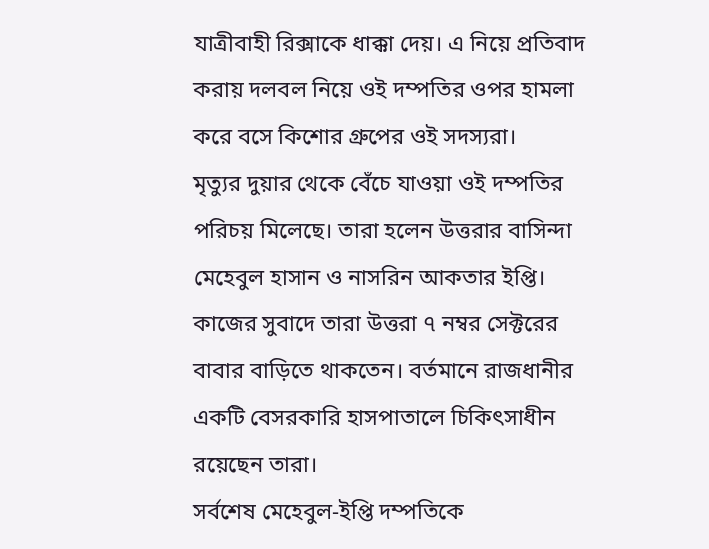যাত্রীবাহী রিক্সাকে ধাক্কা দেয়। এ নিয়ে প্রতিবাদ করায় দলবল নিয়ে ওই দম্পতির ওপর হামলা করে বসে কিশোর গ্রুপের ওই সদস্যরা।
মৃত্যুর দুয়ার থেকে বেঁচে যাওয়া ওই দম্পতির পরিচয় মিলেছে। তারা হলেন উত্তরার বাসিন্দা মেহেবুল হাসান ও নাসরিন আকতার ইপ্তি। কাজের সুবাদে তারা উত্তরা ৭ নম্বর সেক্টরের বাবার বাড়িতে থাকতেন। বর্তমানে রাজধানীর একটি বেসরকারি হাসপাতালে চিকিৎসাধীন রয়েছেন তারা।
সর্বশেষ মেহেবুল-ইপ্তি দম্পতিকে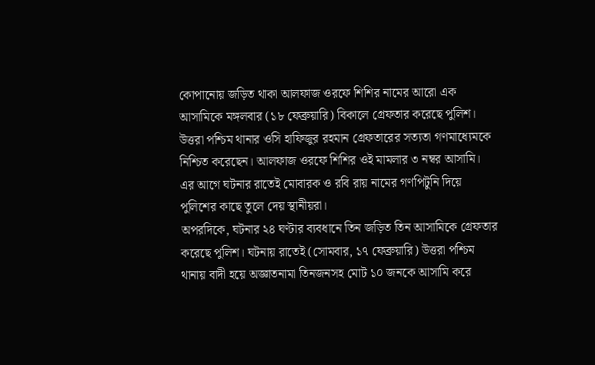কোপানোয় জড়িত থাকা আলফাজ ওরফে শিশির নামের আরো এক আসামিকে মঙ্গলবার (১৮ ফেব্রুয়ারি) বিকালে গ্রেফতার করেছে পুলিশ। উত্তরা পশ্চিম থানার ওসি হাফিজুর রহমান গ্রেফতারের সত্যতা গণমাধ্যেমকে নিশ্চিত করেছেন। আলফাজ ওরফে শিশির ওই মামলার ৩ নম্বর আসামি। এর আগে ঘটনার রাতেই মোবারক ও রবি রায় নামের গণপিটুনি দিয়ে পুলিশের কাছে তুলে দেয় স্থানীয়রা।
অপরদিকে, ঘটনার ২৪ ঘণ্টার ব্যবধানে তিন জড়িত তিন আসামিকে গ্রেফতার করেছে পুলিশ। ঘটনায় রাতেই (সোমবার, ১৭ ফেব্রুয়ারি) উত্তরা পশ্চিম থানায় বাদী হয়ে অজ্ঞাতনামা তিনজনসহ মোট ১০ জনকে আসামি করে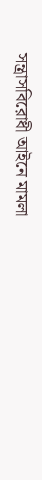সন্ত্রাসবিরোধী আইনে মামলা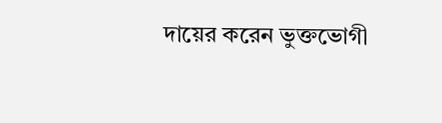দায়ের করেন ভুক্তভোগী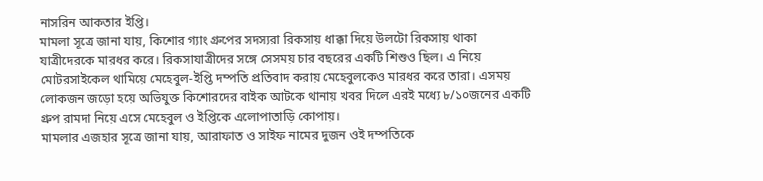নাসরিন আকতার ইপ্তি।
মামলা সূত্রে জানা যায়, কিশোর গ্যাং গ্রুপের সদস্যরা রিকসায় ধাক্কা দিয়ে উলটো রিকসায় থাকা যাত্রীদেরকে মারধর করে। রিকসাযাত্রীদের সঙ্গে সেসময় চার বছরের একটি শিশুও ছিল। এ নিয়ে মোটরসাইকেল থামিয়ে মেহেবুল-ইপ্তি দম্পতি প্রতিবাদ করায় মেহেবুলকেও মারধর করে তারা। এসময় লোকজন জড়ো হয়ে অভিযুক্ত কিশোরদের বাইক আটকে থানায় খবর দিলে এরই মধ্যে ৮/১০জনের একটি গ্রুপ রামদা নিয়ে এসে মেহেবুল ও ইপ্তিকে এলোপাতাড়ি কোপায়।
মামলার এজহার সূত্রে জানা যায়, আরাফাত ও সাইফ নামের দুজন ওই দম্পতিকে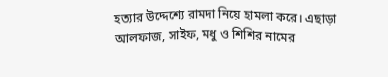হত্যার উদ্দেশ্যে রামদা নিয়ে হামলা করে। এছাড়া আলফাজ, সাইফ, মধু ও শিশির নামের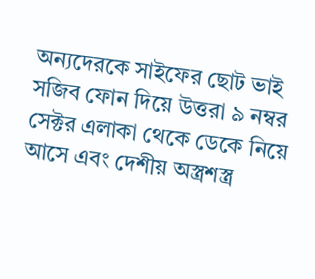অন্যদেরকে সাইফের ছোট ভাই সজিব ফোন দিয়ে উত্তরা ৯ নম্বর সেক্টর এলাকা থেকে ডেকে নিয়ে আসে এবং দেশীয় অস্ত্রশস্ত্র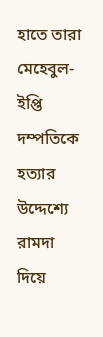হাতে তারা মেহেবুল-ইপ্তি দম্পতিকে হত্যার উদ্দেশ্যে রামদা দিয়ে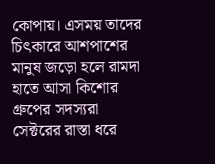কোপায়। এসময় তাদের চিৎকারে আশপাশের মানুষ জড়ো হলে রামদা হাতে আসা কিশোর গ্রুপের সদস্যরা সেক্টরের রাস্তা ধরে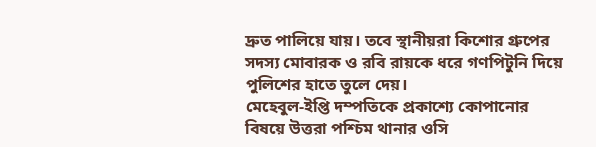দ্রুত পালিয়ে যায়। তবে স্থানীয়রা কিশোর গ্রুপের সদস্য মোবারক ও রবি রায়কে ধরে গণপিটুনি দিয়ে পুলিশের হাতে তুলে দেয়।
মেহেবুল-ইপ্তি দম্পতিকে প্রকাশ্যে কোপানোর বিষয়ে উত্তরা পশ্চিম থানার ওসি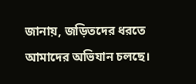জানায়, জড়িতদের ধরতে আমাদের অভিযান চলছে।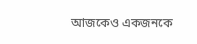আজকেও একজনকে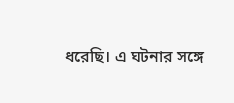ধরেছি। এ ঘটনার সঙ্গে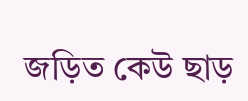জড়িত কেউ ছাড়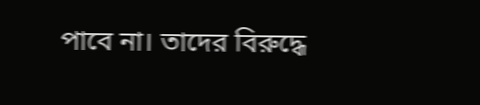পাবে না। তাদের বিরুদ্ধে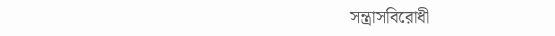সন্ত্রাসবিরোধী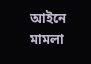আইনে মামলা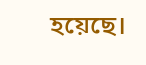হয়েছে।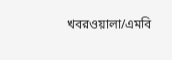খবরওয়ালা/এমবি